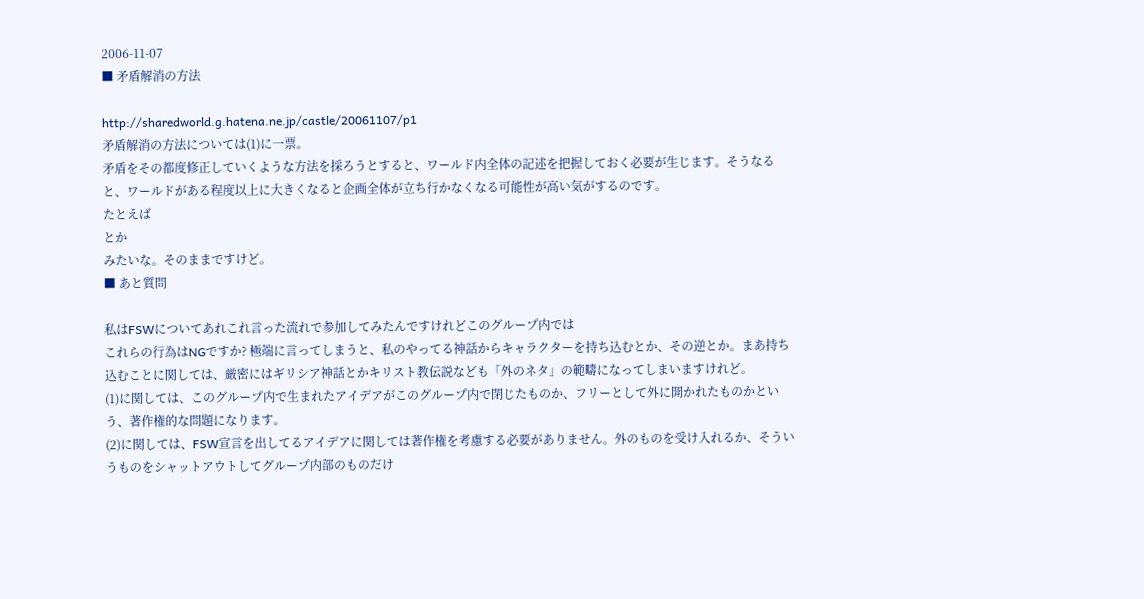2006-11-07
■ 矛盾解消の方法

http://sharedworld.g.hatena.ne.jp/castle/20061107/p1
矛盾解消の方法については(1)に一票。
矛盾をその都度修正していくような方法を採ろうとすると、ワールド内全体の記述を把握しておく必要が生じます。そうなると、ワールドがある程度以上に大きくなると企画全体が立ち行かなくなる可能性が高い気がするのです。
たとえば
とか
みたいな。そのままですけど。
■ あと質問

私はFSWについてあれこれ言った流れで参加してみたんですけれどこのグループ内では
これらの行為はNGですか? 極端に言ってしまうと、私のやってる神話からキャラクターを持ち込むとか、その逆とか。まあ持ち込むことに関しては、厳密にはギリシア神話とかキリスト教伝説なども「外のネタ」の範疇になってしまいますけれど。
(1)に関しては、このグループ内で生まれたアイデアがこのグループ内で閉じたものか、フリーとして外に開かれたものかという、著作権的な問題になります。
(2)に関しては、FSW宣言を出してるアイデアに関しては著作権を考慮する必要がありません。外のものを受け入れるか、そういうものをシャットアウトしてグループ内部のものだけ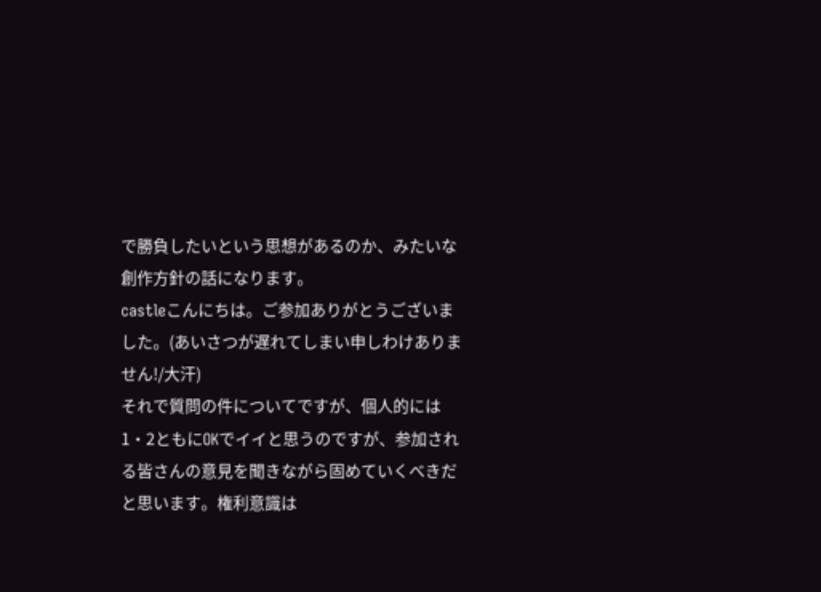で勝負したいという思想があるのか、みたいな創作方針の話になります。
castleこんにちは。ご参加ありがとうございました。(あいさつが遅れてしまい申しわけありません!/大汗)
それで質問の件についてですが、個人的には1・2ともにOKでイイと思うのですが、参加される皆さんの意見を聞きながら固めていくべきだと思います。権利意識は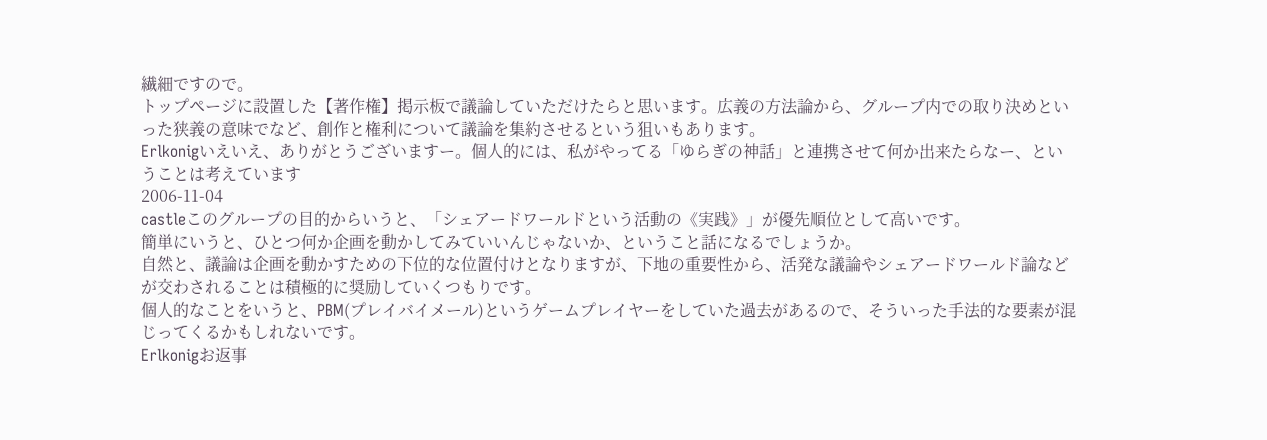繊細ですので。
トップページに設置した【著作権】掲示板で議論していただけたらと思います。広義の方法論から、グループ内での取り決めといった狭義の意味でなど、創作と権利について議論を集約させるという狙いもあります。
Erlkonigいえいえ、ありがとうございますー。個人的には、私がやってる「ゆらぎの神話」と連携させて何か出来たらなー、ということは考えています
2006-11-04
castleこのグループの目的からいうと、「シェアードワールドという活動の《実践》」が優先順位として高いです。
簡単にいうと、ひとつ何か企画を動かしてみていいんじゃないか、ということ話になるでしょうか。
自然と、議論は企画を動かすための下位的な位置付けとなりますが、下地の重要性から、活発な議論やシェアードワールド論などが交わされることは積極的に奨励していくつもりです。
個人的なことをいうと、PBM(プレイバイメール)というゲームプレイヤーをしていた過去があるので、そういった手法的な要素が混じってくるかもしれないです。
Erlkonigお返事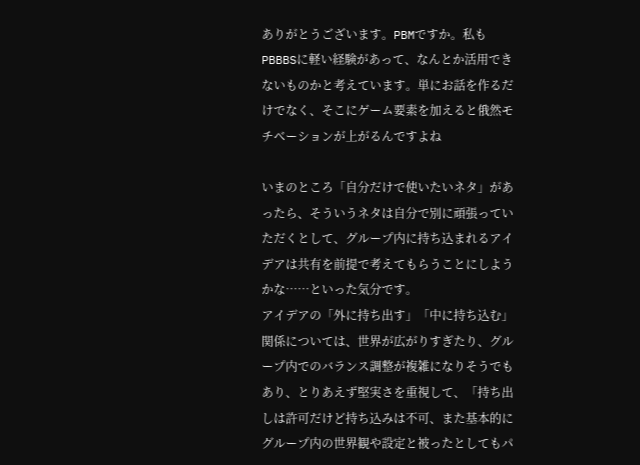ありがとうございます。PBMですか。私もPBBBSに軽い経験があって、なんとか活用できないものかと考えています。単にお話を作るだけでなく、そこにゲーム要素を加えると俄然モチベーションが上がるんですよね

いまのところ「自分だけで使いたいネタ」があったら、そういうネタは自分で別に頑張っていただくとして、グループ内に持ち込まれるアイデアは共有を前提で考えてもらうことにしようかな……といった気分です。
アイデアの「外に持ち出す」「中に持ち込む」関係については、世界が広がりすぎたり、グループ内でのバランス調整が複雑になりそうでもあり、とりあえず堅実さを重視して、「持ち出しは許可だけど持ち込みは不可、また基本的にグループ内の世界観や設定と被ったとしてもパ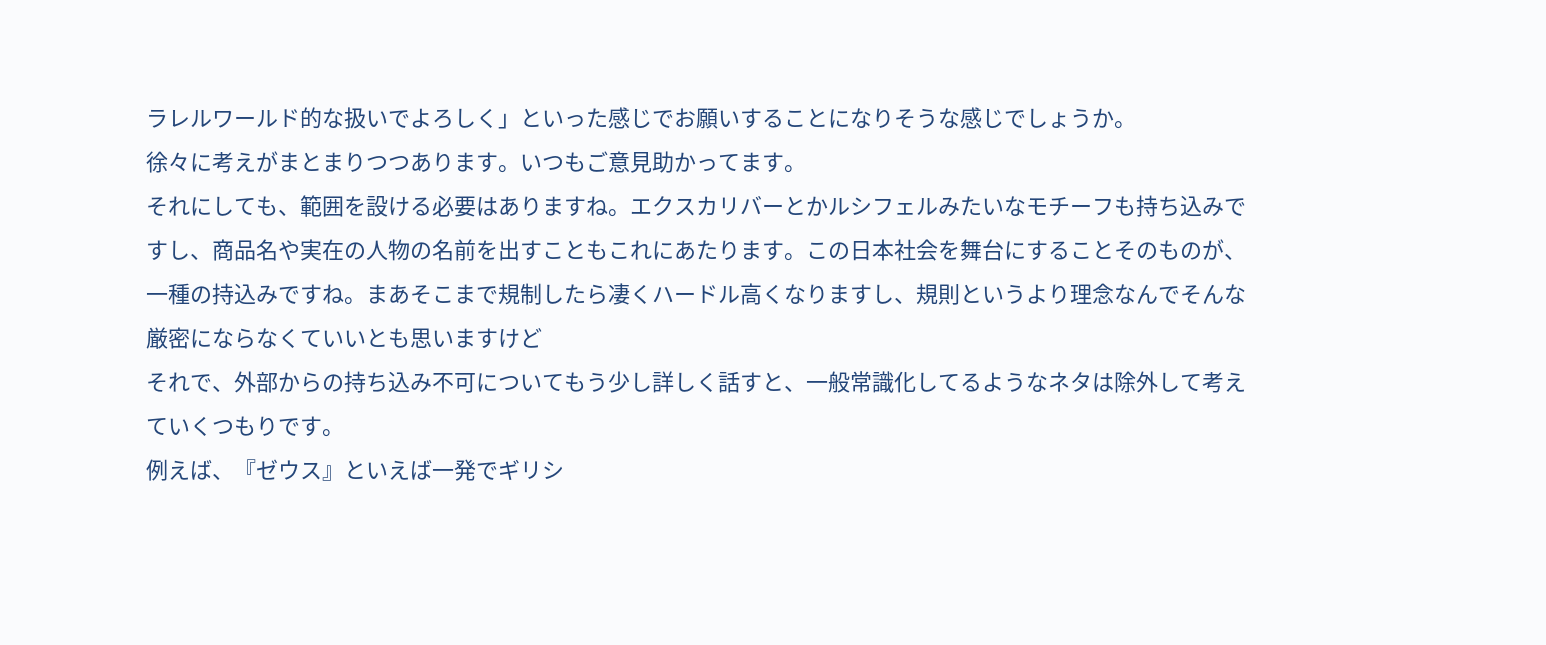ラレルワールド的な扱いでよろしく」といった感じでお願いすることになりそうな感じでしょうか。
徐々に考えがまとまりつつあります。いつもご意見助かってます。
それにしても、範囲を設ける必要はありますね。エクスカリバーとかルシフェルみたいなモチーフも持ち込みですし、商品名や実在の人物の名前を出すこともこれにあたります。この日本社会を舞台にすることそのものが、一種の持込みですね。まあそこまで規制したら凄くハードル高くなりますし、規則というより理念なんでそんな厳密にならなくていいとも思いますけど
それで、外部からの持ち込み不可についてもう少し詳しく話すと、一般常識化してるようなネタは除外して考えていくつもりです。
例えば、『ゼウス』といえば一発でギリシ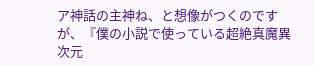ア神話の主神ね、と想像がつくのですが、『僕の小説で使っている超絶真魔異次元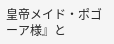皇帝メイド・ポゴーア様』と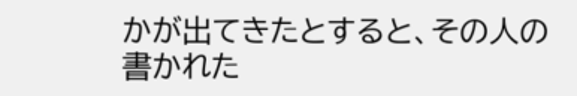かが出てきたとすると、その人の書かれた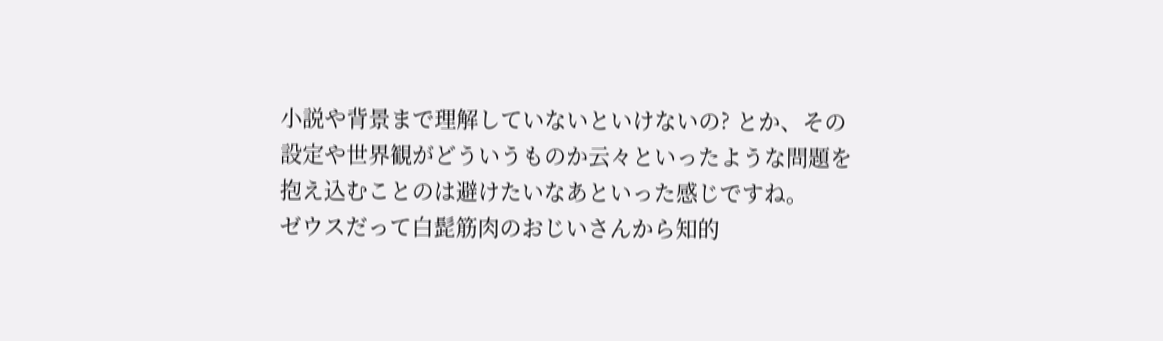小説や背景まで理解していないといけないの? とか、その設定や世界観がどういうものか云々といったような問題を抱え込むことのは避けたいなあといった感じですね。
ゼウスだって白髭筋肉のおじいさんから知的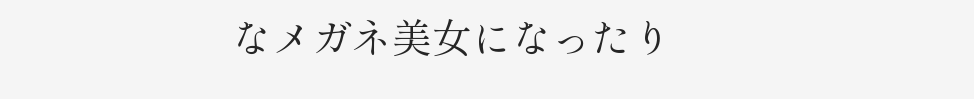なメガネ美女になったり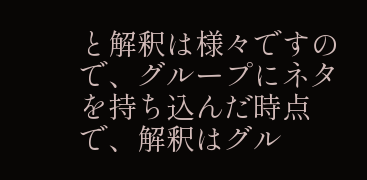と解釈は様々ですので、グループにネタを持ち込んだ時点で、解釈はグル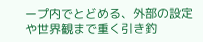ープ内でとどめる、外部の設定や世界観まで重く引き釣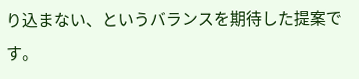り込まない、というバランスを期待した提案です。